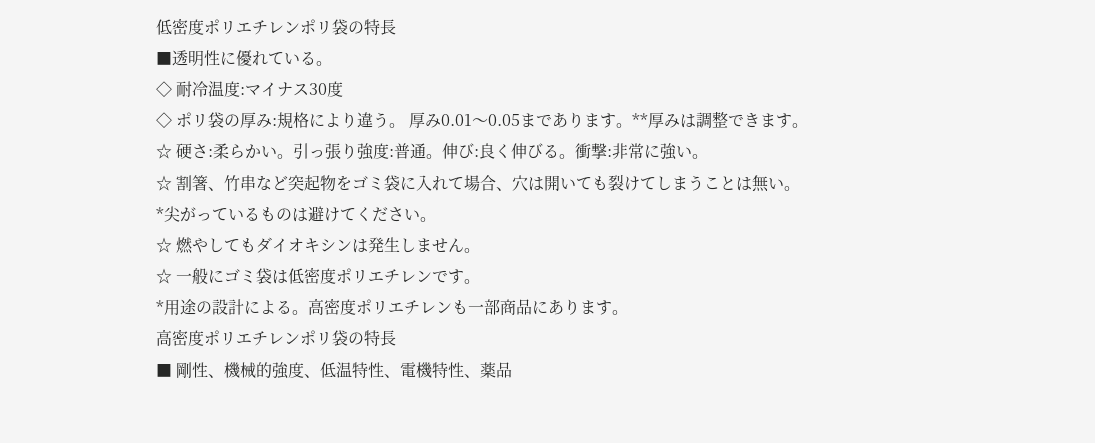低密度ポリエチレンポリ袋の特長
■透明性に優れている。
◇ 耐冷温度:マイナス30度
◇ ポリ袋の厚み:規格により違う。 厚み0.01〜0.05まであります。**厚みは調整できます。
☆ 硬さ:柔らかい。引っ張り強度:普通。伸び:良く伸びる。衝撃:非常に強い。
☆ 割箸、竹串など突起物をゴミ袋に入れて場合、穴は開いても裂けてしまうことは無い。
*尖がっているものは避けてください。
☆ 燃やしてもダイオキシンは発生しません。
☆ 一般にゴミ袋は低密度ポリエチレンです。
*用途の設計による。高密度ポリエチレンも一部商品にあります。
高密度ポリエチレンポリ袋の特長
■ 剛性、機械的強度、低温特性、電機特性、薬品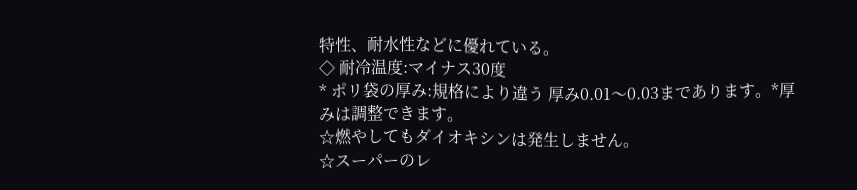特性、耐水性などに優れている。
◇ 耐冷温度:マイナス30度
* ポリ袋の厚み:規格により違う 厚み0.01〜0.03まであります。*厚みは調整できます。
☆燃やしてもダイオキシンは発生しません。
☆スーパーのレ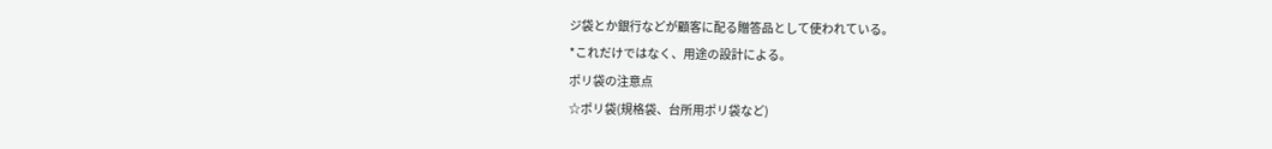ジ袋とか銀行などが顧客に配る贈答品として使われている。
*これだけではなく、用途の設計による。
ポリ袋の注意点
☆ポリ袋(規格袋、台所用ポリ袋など)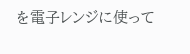を電子レンジに使って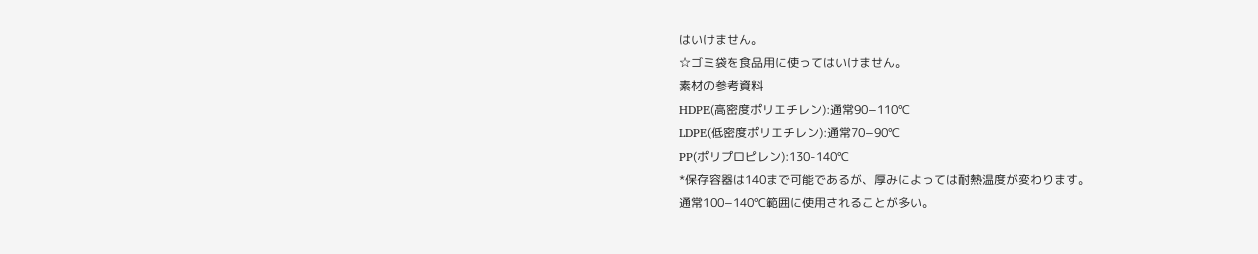はいけません。
☆ゴミ袋を食品用に使ってはいけません。
素材の参考資料
HDPE(高密度ポリエチレン):通常90−110℃
LDPE(低密度ポリエチレン):通常70−90℃
PP(ポリプロピレン):130-140℃
*保存容器は140まで可能であるが、厚みによっては耐熱温度が変わります。
通常100−140℃範囲に使用されることが多い。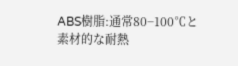ABS樹脂:通常80−100℃と
素材的な耐熱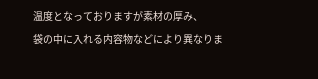温度となっておりますが素材の厚み、
袋の中に入れる内容物などにより異なりま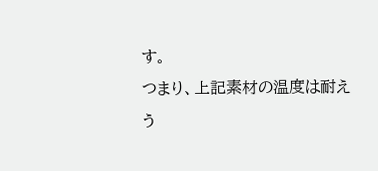す。
つまり、上記素材の温度は耐えう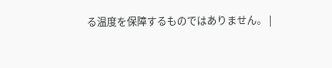る温度を保障するものではありません。 |